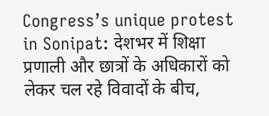Congress’s unique protest in Sonipat: देशभर में शिक्षा प्रणाली और छात्रों के अधिकारों को लेकर चल रहे विवादों के बीच,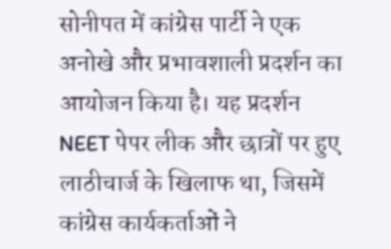सोनीपत में कांग्रेस पार्टी ने एक अनोखे और प्रभावशाली प्रदर्शन का आयोजन किया है। यह प्रदर्शन NEET पेपर लीक और छात्रों पर हुए लाठीचार्ज के खिलाफ था, जिसमें कांग्रेस कार्यकर्ताओं ने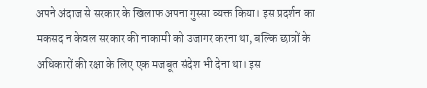अपने अंदाज से सरकार के खिलाफ अपना गुस्सा व्यक्त किया। इस प्रदर्शन का मकसद न केवल सरकार की नाकामी को उजागर करना था, बल्कि छात्रों के अधिकारों की रक्षा के लिए एक मजबूत संदेश भी देना था। इस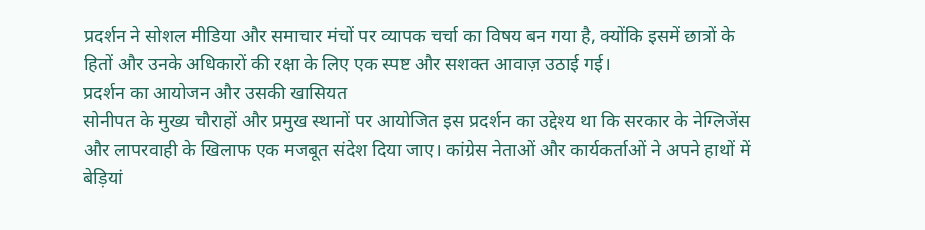प्रदर्शन ने सोशल मीडिया और समाचार मंचों पर व्यापक चर्चा का विषय बन गया है, क्योंकि इसमें छात्रों के हितों और उनके अधिकारों की रक्षा के लिए एक स्पष्ट और सशक्त आवाज़ उठाई गई।
प्रदर्शन का आयोजन और उसकी खासियत
सोनीपत के मुख्य चौराहों और प्रमुख स्थानों पर आयोजित इस प्रदर्शन का उद्देश्य था कि सरकार के नेग्लिजेंस और लापरवाही के खिलाफ एक मजबूत संदेश दिया जाए। कांग्रेस नेताओं और कार्यकर्ताओं ने अपने हाथों में बेड़ियां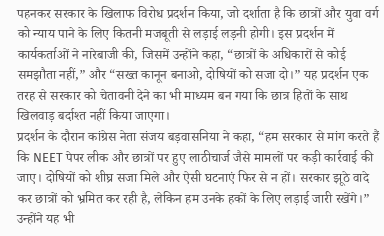पहनकर सरकार के खिलाफ विरोध प्रदर्शन किया, जो दर्शाता है कि छात्रों और युवा वर्ग को न्याय पाने के लिए कितनी मजबूती से लड़ाई लड़नी होगी। इस प्रदर्शन में कार्यकर्ताओं ने नारेबाजी की, जिसमें उन्होंने कहा, “छात्रों के अधिकारों से कोई समझौता नहीं,” और “सख्त कानून बनाओ, दोषियों को सजा दो।” यह प्रदर्शन एक तरह से सरकार को चेतावनी देने का भी माध्यम बन गया कि छात्र हितों के साथ खिलवाड़ बर्दाश्त नहीं किया जाएगा।
प्रदर्शन के दौरान कांग्रेस नेता संजय बड़वासनिया ने कहा, “हम सरकार से मांग करते हैं कि NEET पेपर लीक और छात्रों पर हुए लाठीचार्ज जैसे मामलों पर कड़ी कार्रवाई की जाए। दोषियों को शीघ्र सजा मिले और ऐसी घटनाएं फिर से न हों। सरकार झूठे वादे कर छात्रों को भ्रमित कर रही है, लेकिन हम उनके हकों के लिए लड़ाई जारी रखेंगे।” उन्होंने यह भी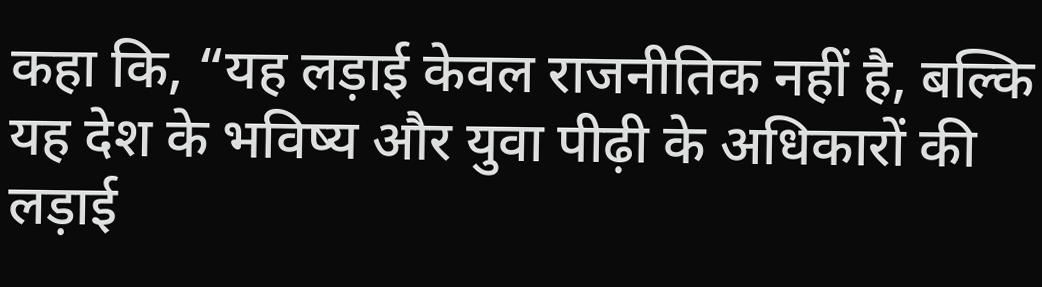कहा कि, “यह लड़ाई केवल राजनीतिक नहीं है, बल्कि यह देश के भविष्य और युवा पीढ़ी के अधिकारों की लड़ाई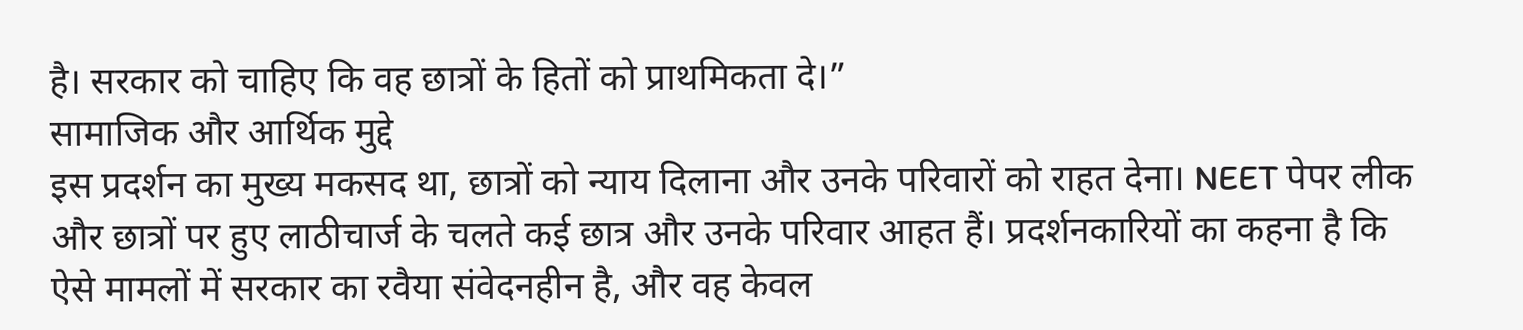है। सरकार को चाहिए कि वह छात्रों के हितों को प्राथमिकता दे।”
सामाजिक और आर्थिक मुद्दे
इस प्रदर्शन का मुख्य मकसद था, छात्रों को न्याय दिलाना और उनके परिवारों को राहत देना। NEET पेपर लीक और छात्रों पर हुए लाठीचार्ज के चलते कई छात्र और उनके परिवार आहत हैं। प्रदर्शनकारियों का कहना है कि ऐसे मामलों में सरकार का रवैया संवेदनहीन है, और वह केवल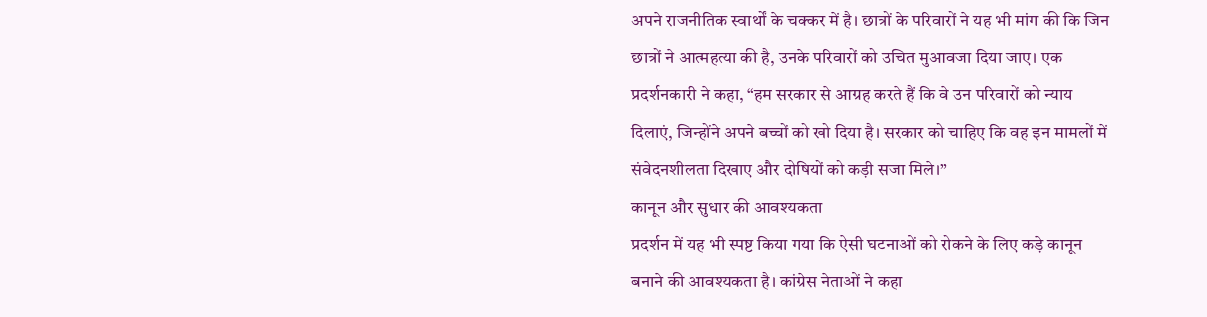अपने राजनीतिक स्वार्थों के चक्कर में है। छात्रों के परिवारों ने यह भी मांग की कि जिन छात्रों ने आत्महत्या की है, उनके परिवारों को उचित मुआवजा दिया जाए। एक प्रदर्शनकारी ने कहा, “हम सरकार से आग्रह करते हैं कि वे उन परिवारों को न्याय दिलाएं, जिन्होंने अपने बच्चों को खो दिया है। सरकार को चाहिए कि वह इन मामलों में संवेदनशीलता दिखाए और दोषियों को कड़ी सजा मिले।”
कानून और सुधार की आवश्यकता
प्रदर्शन में यह भी स्पष्ट किया गया कि ऐसी घटनाओं को रोकने के लिए कड़े कानून बनाने की आवश्यकता है। कांग्रेस नेताओं ने कहा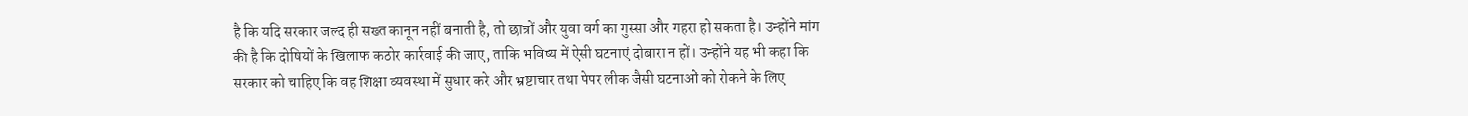है कि यदि सरकार जल्द ही सख्त कानून नहीं बनाती है, तो छात्रों और युवा वर्ग का गुस्सा और गहरा हो सकता है। उन्होंने मांग की है कि दोषियों के खिलाफ कठोर कार्रवाई की जाए, ताकि भविष्य में ऐसी घटनाएं दोबारा न हों। उन्होंने यह भी कहा कि सरकार को चाहिए कि वह शिक्षा व्यवस्था में सुधार करे और भ्रष्टाचार तथा पेपर लीक जैसी घटनाओं को रोकने के लिए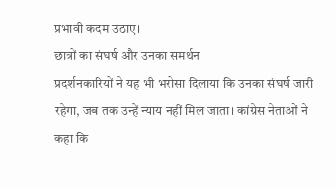प्रभावी कदम उठाए।
छात्रों का संघर्ष और उनका समर्थन
प्रदर्शनकारियों ने यह भी भरोसा दिलाया कि उनका संघर्ष जारी रहेगा, जब तक उन्हें न्याय नहीं मिल जाता। कांग्रेस नेताओं ने कहा कि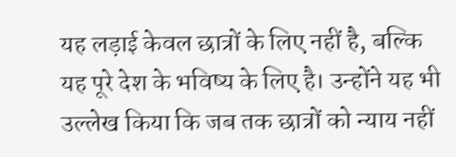यह लड़ाई केवल छात्रों के लिए नहीं है, बल्कि यह पूरे देश के भविष्य के लिए है। उन्होंने यह भी उल्लेख किया कि जब तक छात्रों को न्याय नहीं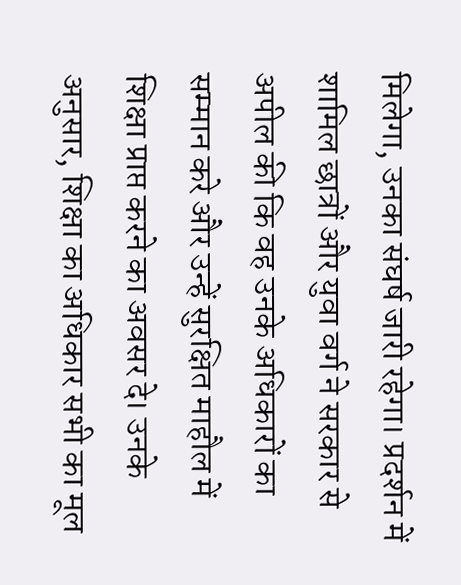मिलेगा, उनका संघर्ष जारी रहेगा। प्रदर्शन में शामिल छात्रों और युवा वर्ग ने सरकार से अपील की कि वह उनके अधिकारों का सम्मान करे और उन्हें सुरक्षित माहौल में शिक्षा प्राप्त करने का अवसर दे। उनके अनुसार, शिक्षा का अधिकार सभी का मूल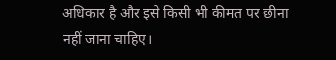अधिकार है और इसे किसी भी कीमत पर छीना नहीं जाना चाहिए।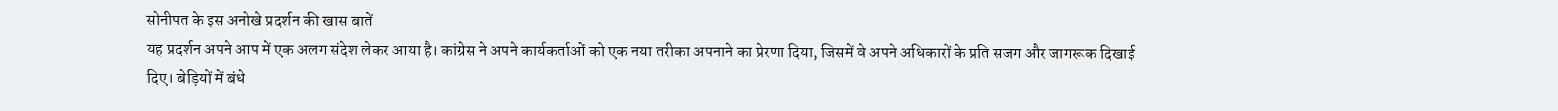सोनीपत के इस अनोखे प्रदर्शन की खास बातें
यह प्रदर्शन अपने आप में एक अलग संदेश लेकर आया है। कांग्रेस ने अपने कार्यकर्ताओं को एक नया तरीका अपनाने का प्रेरणा दिया, जिसमें वे अपने अधिकारों के प्रति सजग और जागरूक दिखाई दिए। बेड़ियों में बंधे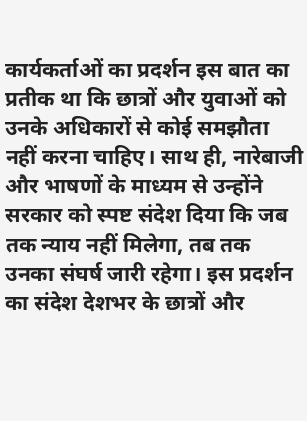कार्यकर्ताओं का प्रदर्शन इस बात का प्रतीक था कि छात्रों और युवाओं को उनके अधिकारों से कोई समझौता नहीं करना चाहिए। साथ ही, नारेबाजी और भाषणों के माध्यम से उन्होंने सरकार को स्पष्ट संदेश दिया कि जब तक न्याय नहीं मिलेगा, तब तक उनका संघर्ष जारी रहेगा। इस प्रदर्शन का संदेश देशभर के छात्रों और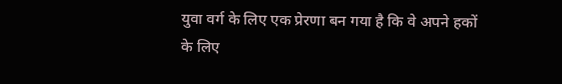युवा वर्ग के लिए एक प्रेरणा बन गया है कि वे अपने हकों के लिए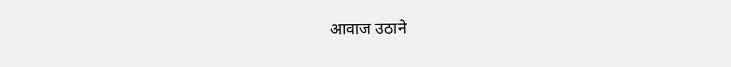आवाज उठाने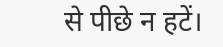से पीछे न हटें।